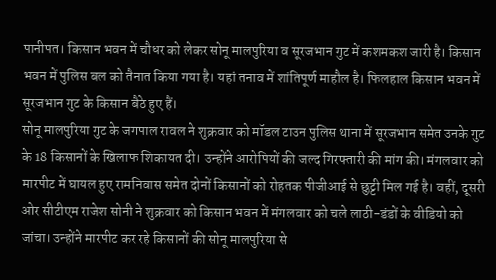पानीपत। किसान भवन में चौधर को लेकर सोनू मालपुरिया व सूरजभान गुट में कशमकश जारी है। किसान भवन में पुलिस बल को तैनात किया गया है। यहां तनाव में शांतिपूर्ण माहौल है। फिलहाल किसान भवन में सूरजभान गुट के किसान बैठे हुए हैं।
सोनू मालपुरिया गुट के जगपाल रावल ने शुक्रवार को मॉडल टाउन पुलिस थाना में सूरजभान समेत उनके गुट के 18 किसानों के खिलाफ शिकायत दी। उन्होंने आरोपियों की जल्द गिरफ्तारी की मांग की। मंगलवार को मारपीट में घायल हुए रामनिवास समेत दोनों किसानों को रोहतक पीजीआई से छुट्टी मिल गई है। वहीं, दूसरी ओर सीटीएम राजेश सोनी ने शुक्रवार को किसान भवन में मंगलवार को चले लाठी-डंडों के वीडियो को जांचा। उन्होंने मारपीट कर रहे किसानों की सोनू मालपुरिया से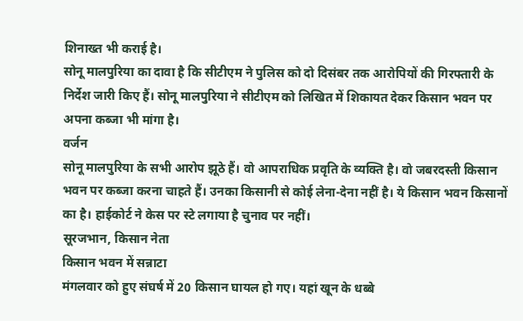शिनाख्त भी कराई है।
सोनू मालपुरिया का दावा है कि सीटीएम ने पुलिस को दो दिसंबर तक आरोपियों की गिरफ्तारी के निर्देश जारी किए हैं। सोनू मालपुरिया ने सीटीएम को लिखित में शिकायत देकर किसान भवन पर अपना कब्जा भी मांगा है।
वर्जन
सोनू मालपुरिया के सभी आरोप झूठे हैं। वो आपराधिक प्रवृति के व्यक्ति है। वो जबरदस्ती किसान भवन पर कब्जा करना चाहते हैं। उनका किसानी से कोई लेना-देना नहीं है। ये किसान भवन किसानों का है। हाईकोर्ट ने केस पर स्टे लगाया है चुनाव पर नहीं।
सूरजभान, किसान नेता
किसान भवन में सन्नाटा
मंगलवार को हुए संघर्ष में 20 किसान घायल हो गए। यहां खून के धब्बे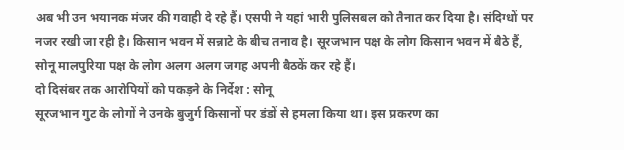अब भी उन भयानक मंजर की गवाही दे रहे हैं। एसपी ने यहां भारी पुलिसबल को तैनात कर दिया है। संदिग्धों पर नजर रखी जा रही है। किसान भवन में सन्नाटे के बीच तनाव है। सूरजभान पक्ष के लोग किसान भवन में बैठे हैं, सोनू मालपुरिया पक्ष के लोग अलग अलग जगह अपनी बैठकें कर रहे हैं।
दो दिसंबर तक आरोपियों को पकड़ने के निर्देश : सोनू
सूरजभान गुट के लोगों ने उनके बुजुर्ग किसानों पर डंडों से हमला किया था। इस प्रकरण का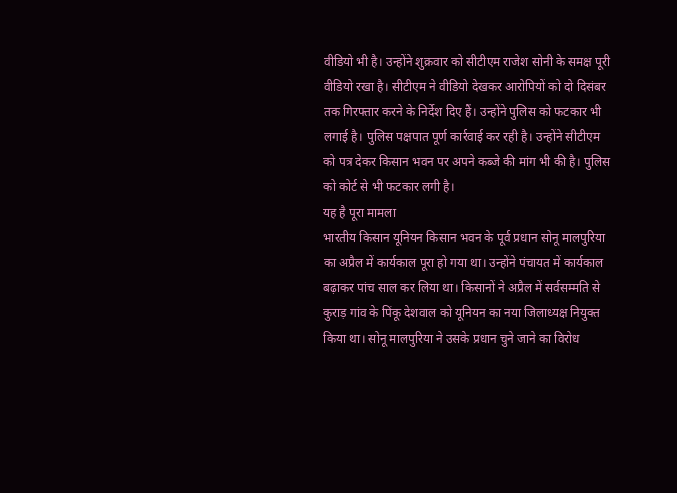वीडियो भी है। उन्होंने शुक्रवार को सीटीएम राजेश सोनी के समक्ष पूरी वीडियो रखा है। सीटीएम ने वीडियो देखकर आरोपियों को दो दिसंबर तक गिरफ्तार करने के निर्देश दिए हैं। उन्होंने पुलिस को फटकार भी लगाई है। पुलिस पक्षपात पूर्ण कार्रवाई कर रही है। उन्होंने सीटीएम को पत्र देकर किसान भवन पर अपने कब्जे की मांग भी की है। पुलिस को कोर्ट से भी फटकार लगी है।
यह है पूरा मामला
भारतीय किसान यूनियन किसान भवन के पूर्व प्रधान सोनू मालपुरिया का अप्रैल में कार्यकाल पूरा हो गया था। उन्होंने पंचायत में कार्यकाल बढ़ाकर पांच साल कर लिया था। किसानों ने अप्रैल में सर्वसम्मति से कुराड़ गांव के पिंकू देशवाल को यूनियन का नया जिलाध्यक्ष नियुक्त किया था। सोनू मालपुरिया ने उसके प्रधान चुने जाने का विरोध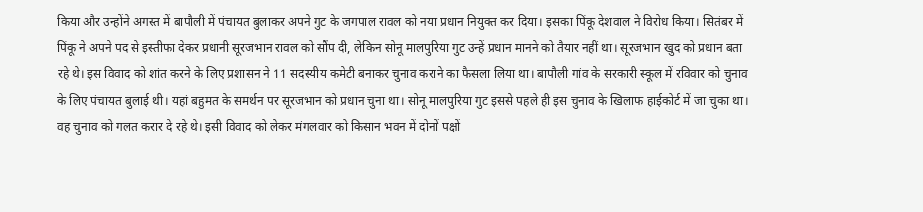किया और उन्होंने अगस्त में बापौली में पंचायत बुलाकर अपने गुट के जगपाल रावल को नया प्रधान नियुक्त कर दिया। इसका पिंकू देशवाल ने विरोध किया। सितंबर में पिंकू ने अपने पद से इस्तीफा देकर प्रधानी सूरजभान रावल को सौंप दी, लेकिन सोनू मालपुरिया गुट उन्हें प्रधान मानने को तैयार नहीं था। सूरजभान खुद को प्रधान बता रहे थे। इस विवाद को शांत करने के लिए प्रशासन ने 11 सदस्यीय कमेटी बनाकर चुनाव कराने का फैसला लिया था। बापौली गांव के सरकारी स्कूल में रविवार को चुनाव के लिए पंचायत बुलाई थी। यहां बहुमत के समर्थन पर सूरजभान को प्रधान चुना था। सोनू मालपुरिया गुट इससे पहले ही इस चुनाव के खिलाफ हाईकोर्ट में जा चुका था। वह चुनाव को गलत करार दे रहे थे। इसी विवाद को लेकर मंगलवार को किसान भवन में दोनों पक्षों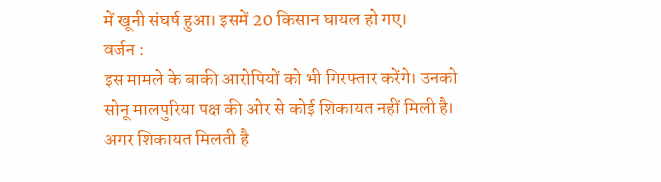में खूनी संघर्ष हुआ। इसमें 20 किसान घायल हो गए।
वर्जन :
इस मामले के बाकी आरोपियों को भी गिरफ्तार करेंगे। उनको सोनू मालपुरिया पक्ष की ओर से कोई शिकायत नहीं मिली है। अगर शिकायत मिलती है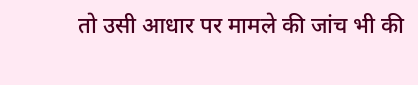तो उसी आधार पर मामले की जांच भी की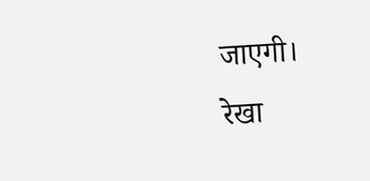जाएगी।
रेखा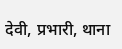देवी, प्रभारी, थाना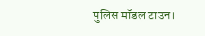पुलिस मॉडल टाउन।